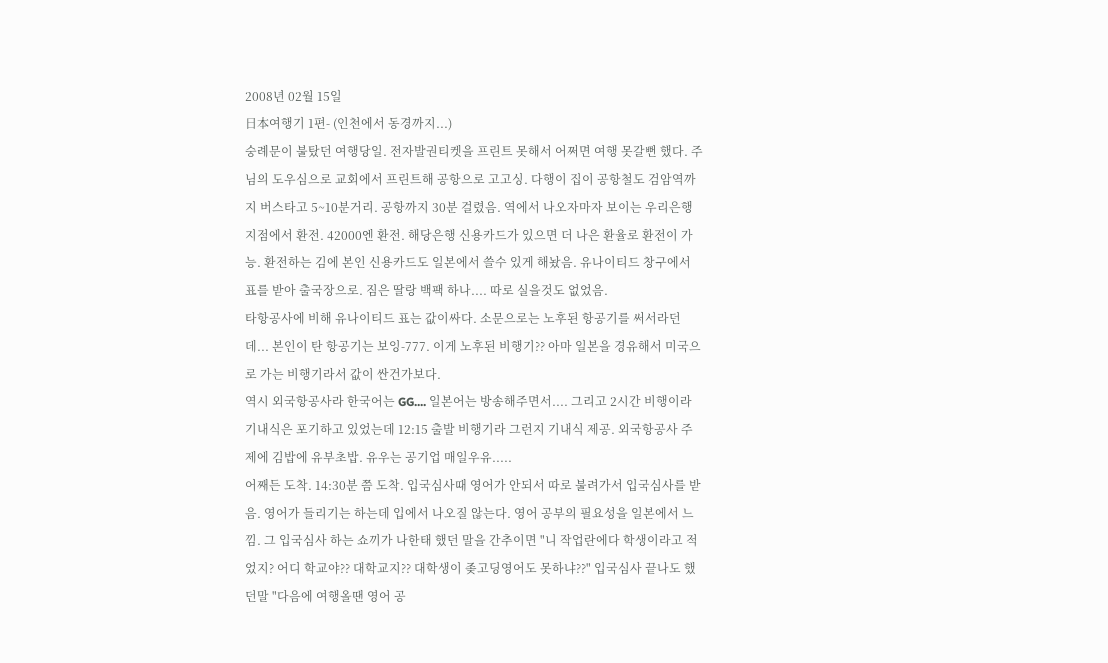2008년 02월 15일
日本여행기 1편- (인천에서 동경까지...)
숭례문이 불탔던 여행당일. 전자발권티켓을 프린트 못해서 어쩌면 여행 못갈뻔 했다. 주님의 도우심으로 교회에서 프린트해 공항으로 고고싱. 다행이 집이 공항철도 검암역까지 버스타고 5~10분거리. 공항까지 30분 걸렸음. 역에서 나오자마자 보이는 우리은행지점에서 환전. 42000엔 환전. 해당은행 신용카드가 있으면 더 나은 환율로 환전이 가능. 환전하는 김에 본인 신용카드도 일본에서 쓸수 있게 해놨음. 유나이티드 창구에서 표를 받아 출국장으로. 짐은 딸랑 백팩 하나.... 따로 실을것도 없었음.
타항공사에 비해 유나이티드 표는 값이싸다. 소문으로는 노후된 항공기를 써서라던데... 본인이 탄 항공기는 보잉-777. 이게 노후된 비행기?? 아마 일본을 경유해서 미국으로 가는 비행기라서 값이 싼건가보다.
역시 외국항공사라 한국어는 GG.... 일본어는 방송해주면서.... 그리고 2시간 비행이라 기내식은 포기하고 있었는데 12:15 출발 비행기라 그런지 기내식 제공. 외국항공사 주제에 김밥에 유부초밥. 유우는 공기업 매일우유.....
어째든 도착. 14:30분 쯤 도착. 입국심사때 영어가 안되서 따로 불려가서 입국심사를 받음. 영어가 들리기는 하는데 입에서 나오질 않는다. 영어 공부의 필요성을 일본에서 느낌. 그 입국심사 하는 쇼끼가 나한태 했던 말을 간추이면 "니 작업란에다 학생이라고 적었지? 어디 학교야?? 대학교지?? 대학생이 좆고딩영어도 못하냐??" 입국심사 끝나도 했던말 "다음에 여행올땐 영어 공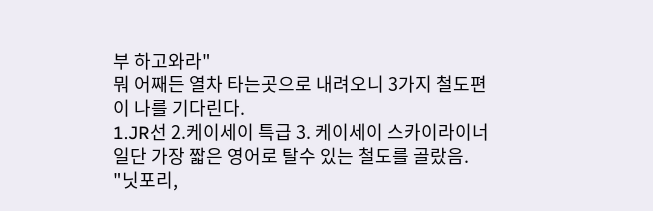부 하고와라"
뭐 어째든 열차 타는곳으로 내려오니 3가지 철도편이 나를 기다린다.
1.JR선 2.케이세이 특급 3. 케이세이 스카이라이너
일단 가장 짧은 영어로 탈수 있는 철도를 골랐음.
"닛포리,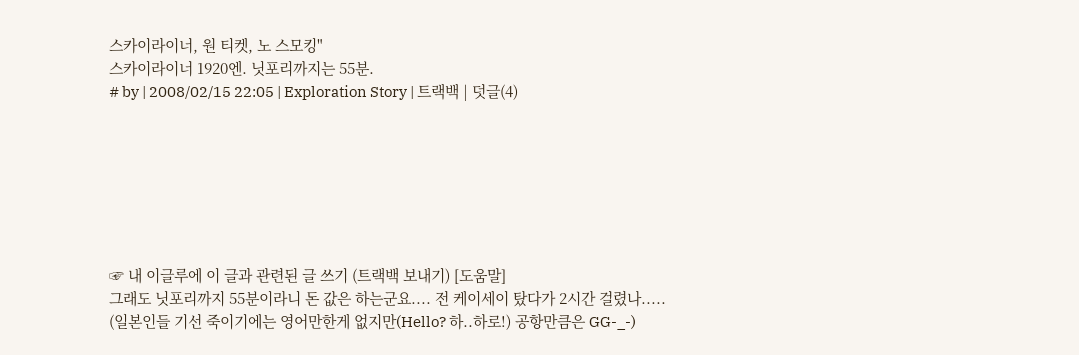스카이라이너, 원 티켓, 노 스모킹"
스카이라이너 1920엔. 닛포리까지는 55분.
# by | 2008/02/15 22:05 | Exploration Story | 트랙백 | 덧글(4)







☞ 내 이글루에 이 글과 관련된 글 쓰기 (트랙백 보내기) [도움말]
그래도 닛포리까지 55분이라니 돈 값은 하는군요.... 전 케이세이 탔다가 2시간 걸렸나.....
(일본인들 기선 죽이기에는 영어만한게 없지만(Hello? 하..하로!) 공항만큼은 GG-_-)